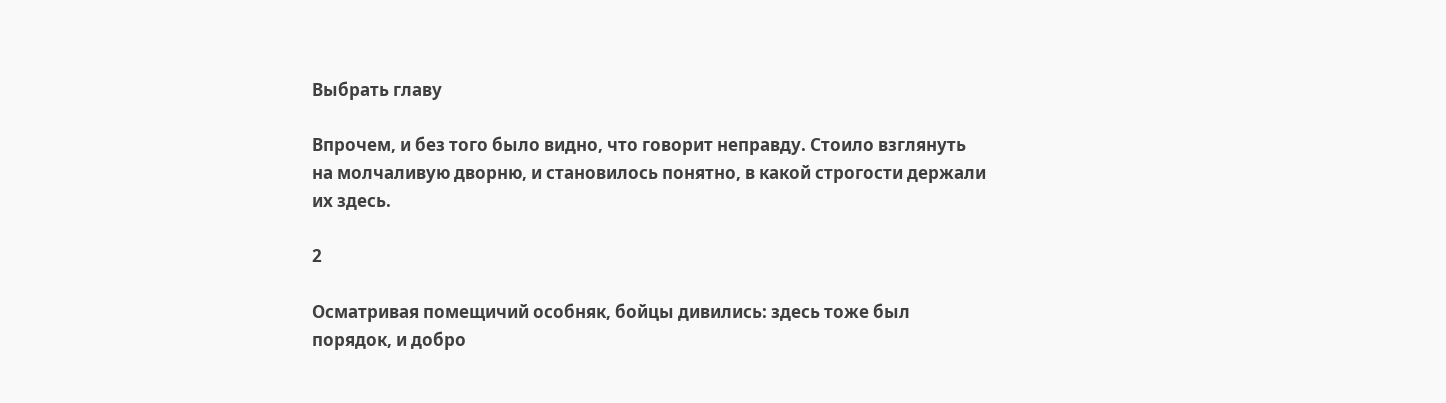Выбрать главу

Впрочем, и без того было видно, что говорит неправду. Стоило взглянуть на молчаливую дворню, и становилось понятно, в какой строгости держали их здесь.

2

Осматривая помещичий особняк, бойцы дивились: здесь тоже был порядок, и добро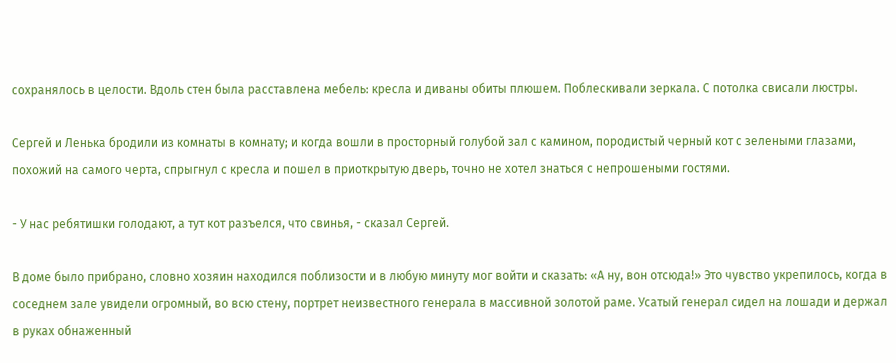сохранялось в целости. Вдоль стен была расставлена мебель: кресла и диваны обиты плюшем. Поблескивали зеркала. С потолка свисали люстры.

Сергей и Ленька бродили из комнаты в комнату; и когда вошли в просторный голубой зал с камином, породистый черный кот с зелеными глазами, похожий на самого черта, спрыгнул с кресла и пошел в приоткрытую дверь, точно не хотел знаться с непрошеными гостями.

- У нас ребятишки голодают, а тут кот разъелся, что свинья, - сказал Сергей.

В доме было прибрано, словно хозяин находился поблизости и в любую минуту мог войти и сказать: «А ну, вон отсюда!» Это чувство укрепилось, когда в соседнем зале увидели огромный, во всю стену, портрет неизвестного генерала в массивной золотой раме. Усатый генерал сидел на лошади и держал в руках обнаженный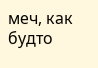меч, как будто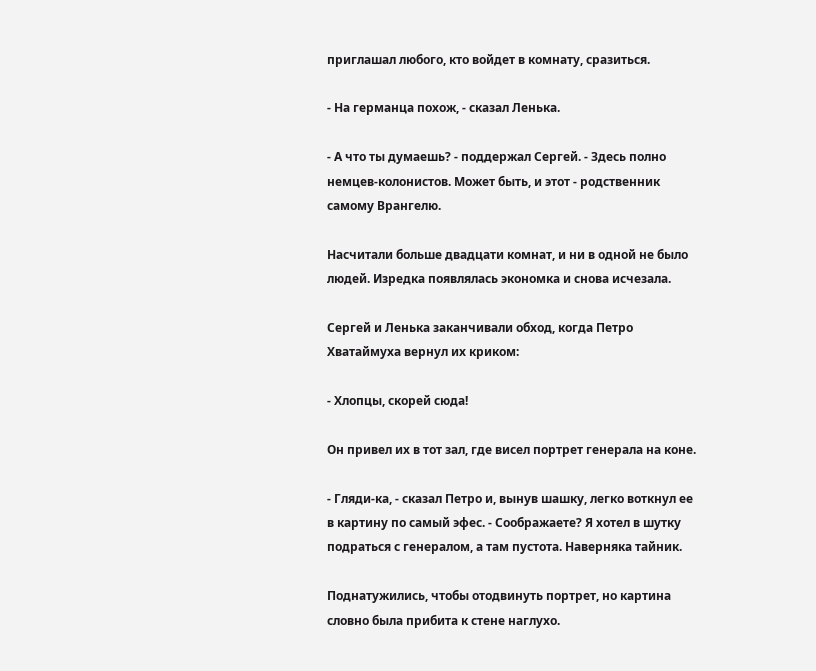приглашал любого, кто войдет в комнату, сразиться.

- На германца похож, - сказал Ленька.

- А что ты думаешь? - поддержал Сергей. - Здесь полно немцев-колонистов. Может быть, и этот - родственник самому Врангелю.

Насчитали больше двадцати комнат, и ни в одной не было людей. Изредка появлялась экономка и снова исчезала.

Сергей и Ленька заканчивали обход, когда Петро Хватаймуха вернул их криком:

- Хлопцы, скорей сюда!

Он привел их в тот зал, где висел портрет генерала на коне.

- Гляди-ка, - сказал Петро и, вынув шашку, легко воткнул ее в картину по самый эфес. - Соображаете? Я хотел в шутку подраться с генералом, а там пустота. Наверняка тайник.

Поднатужились, чтобы отодвинуть портрет, но картина словно была прибита к стене наглухо.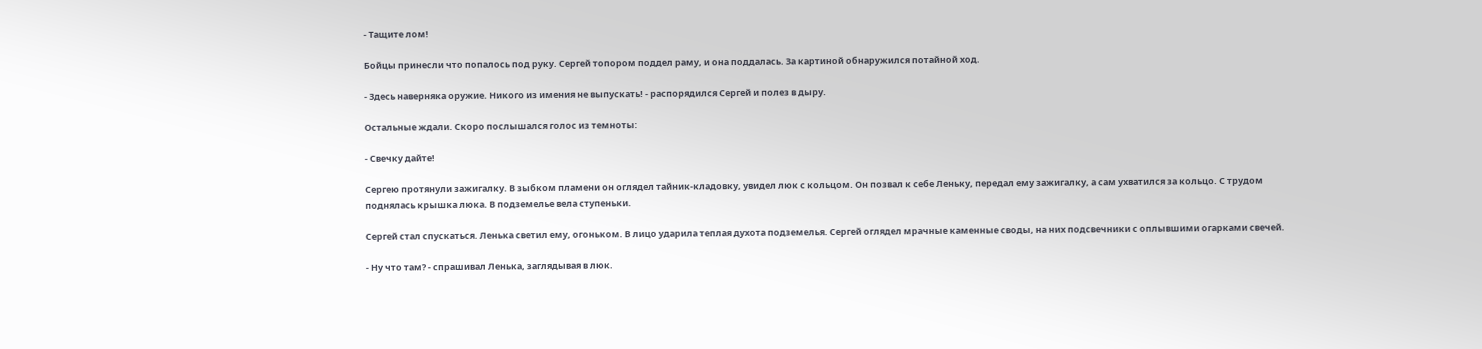- Тащите лом!

Бойцы принесли что попалось под руку. Сергей топором поддел раму, и она поддалась. За картиной обнаружился потайной ход.

- Здесь наверняка оружие. Никого из имения не выпускать! - распорядился Сергей и полез в дыру.

Остальные ждали. Скоро послышался голос из темноты:

- Свечку дайте!

Сергею протянули зажигалку. В зыбком пламени он оглядел тайник-кладовку, увидел люк с кольцом. Он позвал к себе Леньку, передал ему зажигалку, а сам ухватился за кольцо. С трудом поднялась крышка люка. В подземелье вела ступеньки.

Сергей стал спускаться. Ленька светил ему, огоньком. В лицо ударила теплая духота подземелья. Сергей оглядел мрачные каменные своды, на них подсвечники с оплывшими огарками свечей.

- Ну что там? - спрашивал Ленька, заглядывая в люк.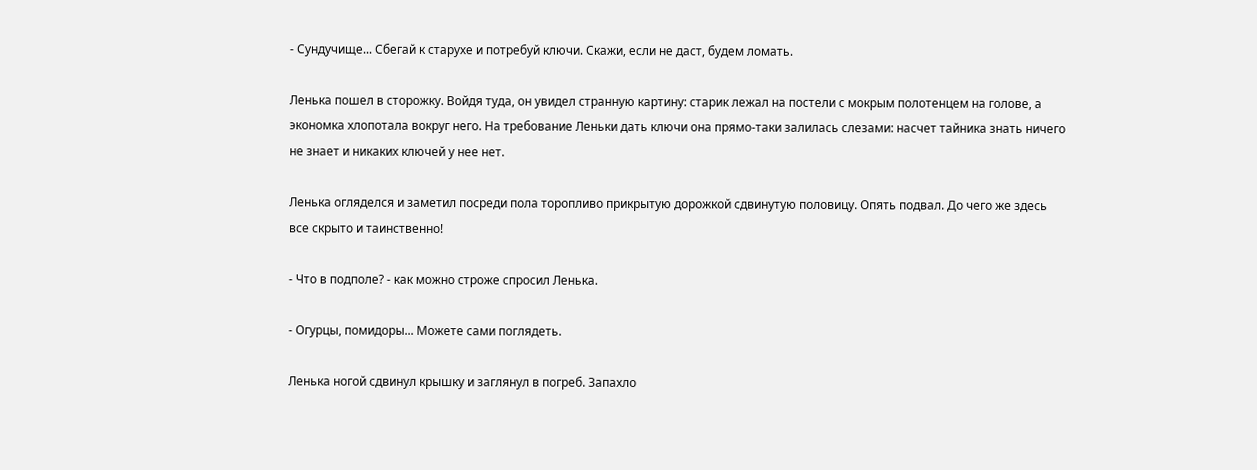- Сундучище... Сбегай к старухе и потребуй ключи. Скажи, если не даст, будем ломать.

Ленька пошел в сторожку. Войдя туда, он увидел странную картину: старик лежал на постели с мокрым полотенцем на голове, а экономка хлопотала вокруг него. На требование Леньки дать ключи она прямо-таки залилась слезами: насчет тайника знать ничего не знает и никаких ключей у нее нет.

Ленька огляделся и заметил посреди пола торопливо прикрытую дорожкой сдвинутую половицу. Опять подвал. До чего же здесь все скрыто и таинственно!

- Что в подполе? - как можно строже спросил Ленька.

- Огурцы, помидоры... Можете сами поглядеть.

Ленька ногой сдвинул крышку и заглянул в погреб. Запахло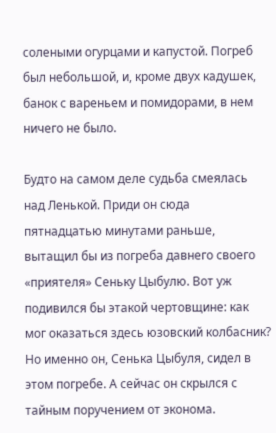солеными огурцами и капустой. Погреб был небольшой, и, кроме двух кадушек, банок с вареньем и помидорами, в нем ничего не было.

Будто на самом деле судьба смеялась над Ленькой. Приди он сюда пятнадцатью минутами раньше, вытащил бы из погреба давнего своего «приятеля» Сеньку Цыбулю. Вот уж подивился бы этакой чертовщине: как мог оказаться здесь юзовский колбасник? Но именно он, Сенька Цыбуля, сидел в этом погребе. А сейчас он скрылся с тайным поручением от эконома.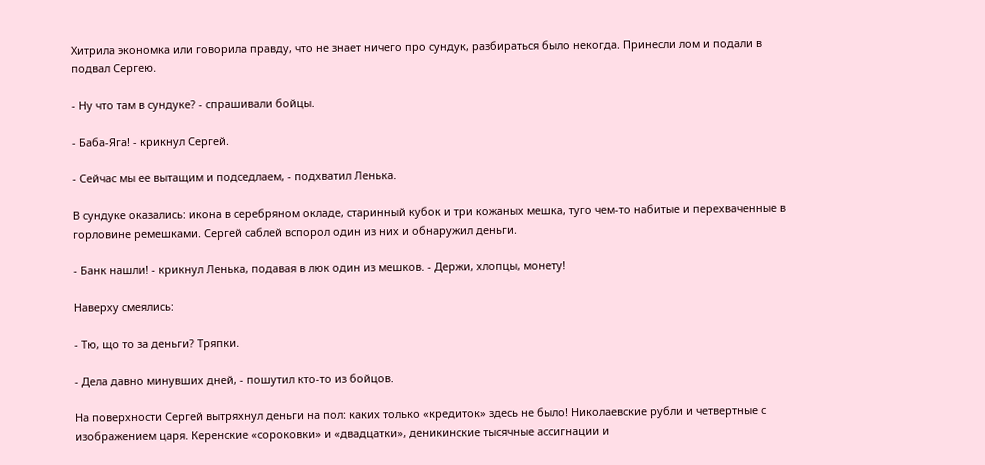Хитрила экономка или говорила правду, что не знает ничего про сундук, разбираться было некогда. Принесли лом и подали в подвал Сергею.

- Ну что там в сундуке? - спрашивали бойцы.

- Баба-Яга! - крикнул Сергей.

- Сейчас мы ее вытащим и подседлаем, - подхватил Ленька.

В сундуке оказались: икона в серебряном окладе, старинный кубок и три кожаных мешка, туго чем-то набитые и перехваченные в горловине ремешками. Сергей саблей вспорол один из них и обнаружил деньги.

- Банк нашли! - крикнул Ленька, подавая в люк один из мешков. - Держи, хлопцы, монету!

Наверху смеялись:

- Тю, що то за деньги? Тряпки.

- Дела давно минувших дней, - пошутил кто-то из бойцов.

На поверхности Сергей вытряхнул деньги на пол: каких только «кредиток» здесь не было! Николаевские рубли и четвертные с изображением царя. Керенские «сороковки» и «двадцатки», деникинские тысячные ассигнации и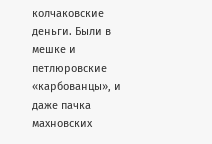колчаковские деньги. Были в мешке и петлюровские «карбованцы», и даже пачка махновских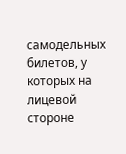самодельных билетов, у которых на лицевой стороне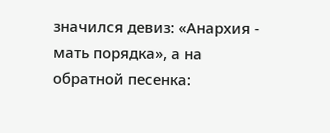значился девиз: «Анархия - мать порядка», а на обратной песенка: